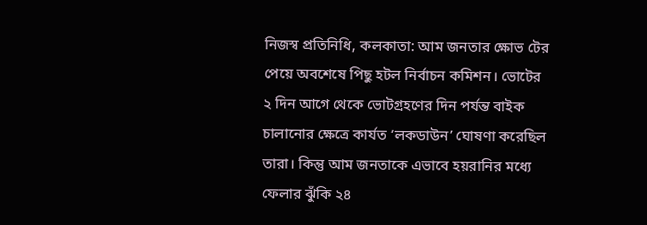নিজস্ব প্রতিনিধি, কলকাতা: আম জনতার ক্ষোভ টের পেয়ে অবশেষে পিছু হটল নির্বাচন কমিশন। ভোটের ২ দিন আগে থেকে ভোটগ্রহণের দিন পর্যন্ত বাইক চালানোর ক্ষেত্রে কার্যত ‘লকডাউন’ ঘোষণা করেছিল তারা। কিন্তু আম জনতাকে এভাবে হয়রানির মধ্যে ফেলার ঝুঁকি ২৪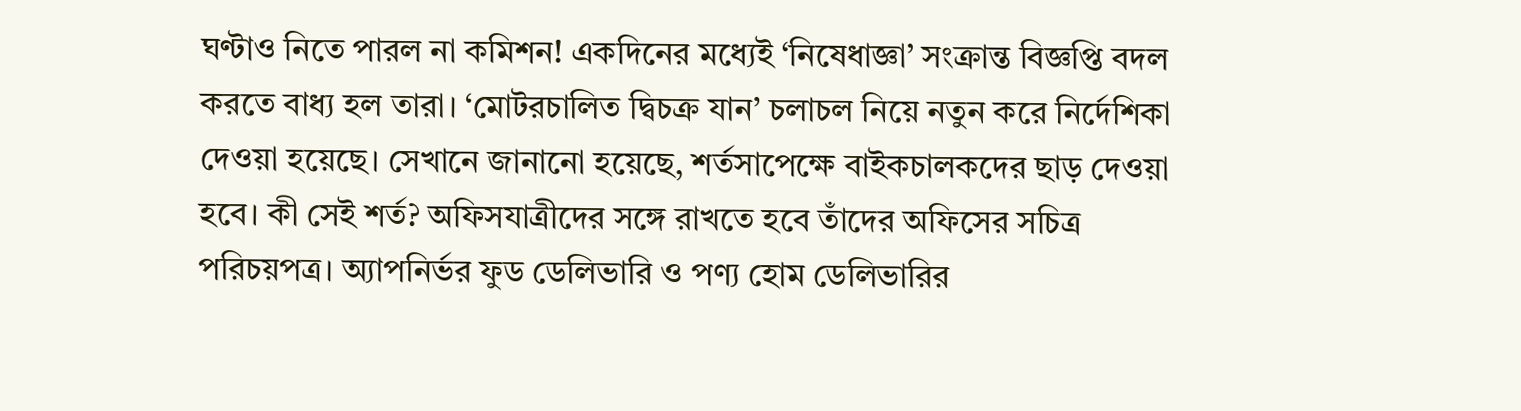ঘণ্টাও নিতে পারল না কমিশন! একদিনের মধ্যেই ‘নিষেধাজ্ঞা’ সংক্রান্ত বিজ্ঞপ্তি বদল করতে বাধ্য হল তারা। ‘মোটরচালিত দ্বিচক্র যান’ চলাচল নিয়ে নতুন করে নির্দেশিকা দেওয়া হয়েছে। সেখানে জানানো হয়েছে, শর্তসাপেক্ষে বাইকচালকদের ছাড় দেওয়া হবে। কী সেই শর্ত? অফিসযাত্রীদের সঙ্গে রাখতে হবে তাঁদের অফিসের সচিত্র পরিচয়পত্র। অ্যাপনির্ভর ফুড ডেলিভারি ও পণ্য হোম ডেলিভারির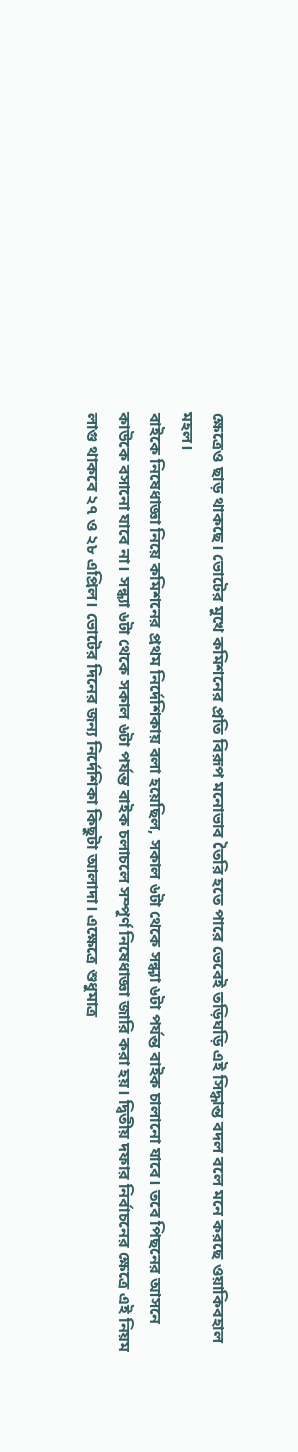ক্ষেত্রেও ছাড় থাকছে। ভোটের মুখে কমিশনের প্রতি বিরূপ মনোভাব তৈরি হতে পারে ভেবেই তড়িঘড়ি এই সিদ্ধান্ত বদল বলে মনে করছে ওয়াকিবহাল মহল।
বাইকে নিষেধাজ্ঞা নিয়ে কমিশনের প্রথম নির্দেশিকায় বলা হয়েছিল, সকাল ৬টা থেকে সন্ধ্যা ৬টা পর্যন্ত বাইক চালানো যাবে। তবে পিছনের আসনে কাউকে বসানো যাবে না। সন্ধ্যা ৬টা থেকে সকাল ৬টা পর্যন্ত বাইক চলাচলে সম্পূর্ণ নিষেধাজ্ঞা জারি করা হয়। দ্বিতীয় দফার নির্বাচনের ক্ষেত্রে এই নিয়ম লাগু থাকবে ২৭ ও ২৮ এপ্রিল। ভোটের দিনের জন্য নির্দেশিকা কিছুটা আলাদা। এক্ষেত্রে শুধুমাত্র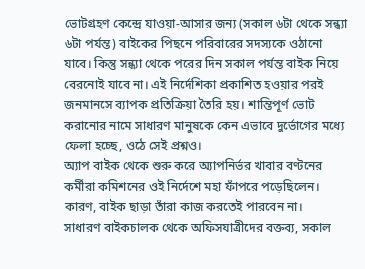ভোটগ্রহণ কেন্দ্রে যাওয়া-আসার জন্য (সকাল ৬টা থেকে সন্ধ্যা ৬টা পর্যন্ত) বাইকের পিছনে পরিবারের সদস্যকে ওঠানো যাবে। কিন্তু সন্ধ্যা থেকে পরের দিন সকাল পর্যন্ত বাইক নিয়ে বেরনোই যাবে না। এই নির্দেশিকা প্রকাশিত হওয়ার পরই জনমানসে ব্যাপক প্রতিক্রিয়া তৈরি হয়। শান্তিপূর্ণ ভোট করানোর নামে সাধারণ মানুষকে কেন এভাবে দুর্ভোগের মধ্যে ফেলা হচ্ছে, ওঠে সেই প্রশ্নও।
অ্যাপ বাইক থেকে শুরু করে অ্যাপনির্ভর খাবার বণ্টনের কর্মীরা কমিশনের ওই নির্দেশে মহা ফাঁপরে পড়েছিলেন। কারণ, বাইক ছাড়া তাঁরা কাজ করতেই পারবেন না।
সাধারণ বাইকচালক থেকে অফিসযাত্রীদের বক্তব্য, সকাল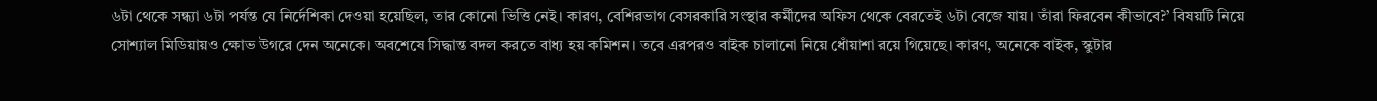৬টা থেকে সন্ধ্যা ৬টা পর্যন্ত যে নির্দেশিকা দেওয়া হয়েছিল, তার কোনো ভিত্তি নেই। কারণ, বেশিরভাগ বেসরকারি সংস্থার কর্মীদের অফিস থেকে বেরতেই ৬টা বেজে যায়। তাঁরা ফিরবেন কীভাবে?’ বিষয়টি নিয়ে সোশ্যাল মিডিয়ায়ও ক্ষোভ উগরে দেন অনেকে। অবশেষে সিদ্ধান্ত বদল করতে বাধ্য হয় কমিশন। তবে এরপরও বাইক চালানো নিয়ে ধোঁয়াশা রয়ে গিয়েছে। কারণ, অনেকে বাইক, স্কুটার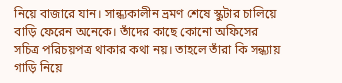নিয়ে বাজারে যান। সান্ধ্যকালীন ভ্রমণ শেষে স্কুটার চালিয়ে বাড়ি ফেরেন অনেকে। তাঁদের কাছে কোনো অফিসের সচিত্র পরিচয়পত্র থাকার কথা নয়। তাহলে তাঁরা কি সন্ধ্যায় গাড়ি নিয়ে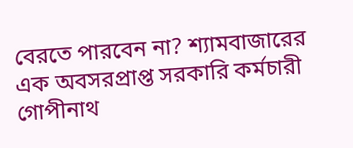বেরতে পারবেন না? শ্যামবাজারের এক অবসরপ্রাপ্ত সরকারি কর্মচারী গোপীনাথ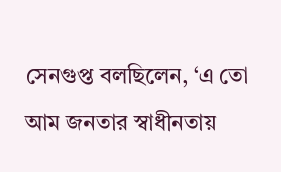সেনগুপ্ত বলছিলেন, ‘এ তো আম জনতার স্বাধীনতায়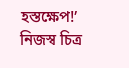হস্তক্ষেপ!’ নিজস্ব চিত্র